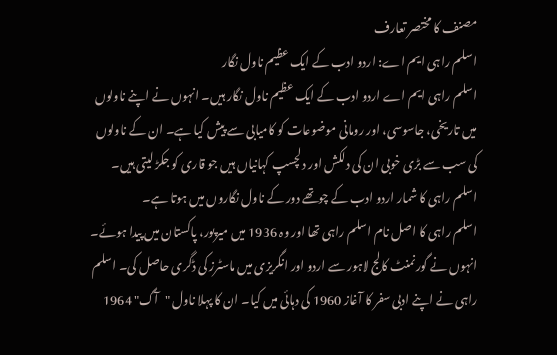مصنف کا مختصر تعارف
اسلم راہی ایم اے: اردو ادب کے ایک عظیم ناول نگار
اسلم راہی ایم اے اردو ادب کے ایک عظیم ناول نگار ہیں۔ انہوں نے اپنے ناولوں میں تاریخی، جاسوسی، اور رومانی موضوعات کو کامیابی سے پیش کیا ہے۔ ان کے ناولوں کی سب سے بڑی خوبی ان کی دلکش اور دلچسپ کہانیاں ہیں جو قاری کو جکڑ لیتی ہیں۔ اسلم راہی کا شمار اردو ادب کے چوتھے دور کے ناول نگاروں میں ہوتا ہے۔
اسلم راہی کا اصل نام اسلم راہی تھا اور وہ 1936 میں میرپور، پاکستان میں پیدا ہوئے۔ انہوں نے گورنمنٹ کالج لاہور سے اردو اور انگریزی میں ماسٹرز کی ڈگری حاصل کی۔ اسلم راہی نے اپنے ادبی سفر کا آغاز 1960 کی دہائی میں کیا۔ ان کا پہلا ناول "آگ" 1964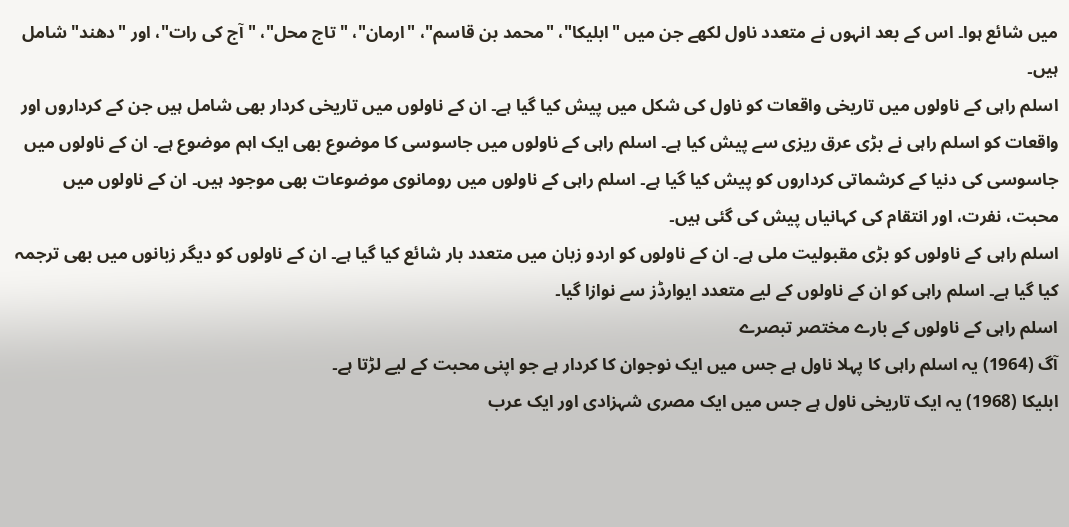میں شائع ہوا۔ اس کے بعد انہوں نے متعدد ناول لکھے جن میں "ابلیکا"، "محمد بن قاسم"، "ارمان"، "تاج محل"، "آج کی رات"، اور "دھند" شامل ہیں۔
اسلم راہی کے ناولوں میں تاریخی واقعات کو ناول کی شکل میں پیش کیا گیا ہے۔ ان کے ناولوں میں تاریخی کردار بھی شامل ہیں جن کے کرداروں اور واقعات کو اسلم راہی نے بڑی عرق ریزی سے پیش کیا ہے۔ اسلم راہی کے ناولوں میں جاسوسی کا موضوع بھی ایک اہم موضوع ہے۔ ان کے ناولوں میں جاسوسی کی دنیا کے کرشماتی کرداروں کو پیش کیا گیا ہے۔ اسلم راہی کے ناولوں میں رومانوی موضوعات بھی موجود ہیں۔ ان کے ناولوں میں محبت، نفرت، اور انتقام کی کہانیاں پیش کی گئی ہیں۔
اسلم راہی کے ناولوں کو بڑی مقبولیت ملی ہے۔ ان کے ناولوں کو اردو زبان میں متعدد بار شائع کیا گیا ہے۔ ان کے ناولوں کو دیگر زبانوں میں بھی ترجمہ کیا گیا ہے۔ اسلم راہی کو ان کے ناولوں کے لیے متعدد ایوارڈز سے نوازا گیا۔
اسلم راہی کے ناولوں کے بارے مختصر تبصرے
آگ (1964) یہ اسلم راہی کا پہلا ناول ہے جس میں ایک نوجوان کا کردار ہے جو اپنی محبت کے لیے لڑتا ہے۔
ابلیکا (1968) یہ ایک تاریخی ناول ہے جس میں ایک مصری شہزادی اور ایک عرب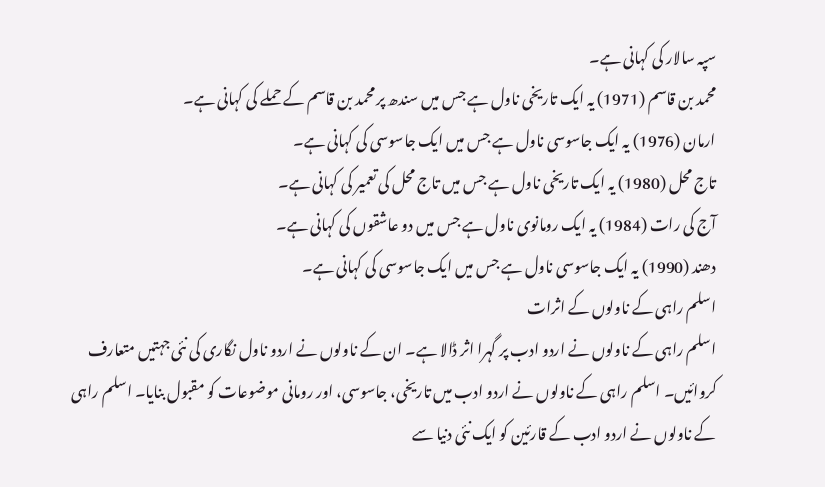سپہ سالار کی کہانی ہے۔
محمد بن قاسم (1971) یہ ایک تاریخی ناول ہے جس میں سندھ پر محمد بن قاسم کے حملے کی کہانی ہے۔
ارمان (1976) یہ ایک جاسوسی ناول ہے جس میں ایک جاسوسی کی کہانی ہے۔
تاج محل (1980) یہ ایک تاریخی ناول ہے جس میں تاج محل کی تعمیر کی کہانی ہے۔
آج کی رات (1984) یہ ایک رومانوی ناول ہے جس میں دو عاشقوں کی کہانی ہے۔
دھند (1990) یہ ایک جاسوسی ناول ہے جس میں ایک جاسوسی کی کہانی ہے۔
اسلم راہی کے ناولوں کے اثرات
اسلم راہی کے ناولوں نے اردو ادب پر گہرا اثر ڈالا ہے۔ ان کے ناولوں نے اردو ناول نگاری کی نئی جہتیں متعارف کروائیں۔ اسلم راہی کے ناولوں نے اردو ادب میں تاریخی، جاسوسی، اور رومانی موضوعات کو مقبول بنایا۔ اسلم راہی کے ناولوں نے اردو ادب کے قارئین کو ایک نئی دنیا سے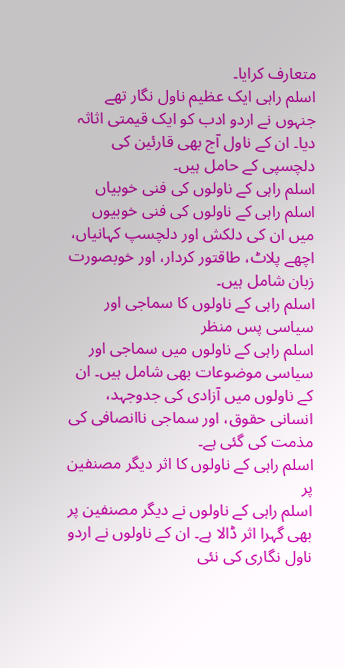متعارف کرایا۔
اسلم راہی ایک عظیم ناول نگار تھے جنہوں نے اردو ادب کو ایک قیمتی اثاثہ دیا۔ ان کے ناول آج بھی قارئین کی دلچسپی کے حامل ہیں۔
اسلم راہی کے ناولوں کی فنی خوبیاں
اسلم راہی کے ناولوں کی فنی خوبیوں میں ان کی دلکش اور دلچسپ کہانیاں، اچھے پلاٹ، طاقتور کردار، اور خوبصورت زبان شامل ہیں۔
اسلم راہی کے ناولوں کا سماجی اور سیاسی پس منظر
اسلم راہی کے ناولوں میں سماجی اور سیاسی موضوعات بھی شامل ہیں۔ ان کے ناولوں میں آزادی کی جدوجہد، انسانی حقوق، اور سماجی ناانصافی کی مذمت کی گئی ہے۔
اسلم راہی کے ناولوں کا اثر دیگر مصنفین پر
اسلم راہی کے ناولوں نے دیگر مصنفین پر بھی گہرا اثر ڈالا ہے۔ ان کے ناولوں نے اردو ناول نگاری کی نئی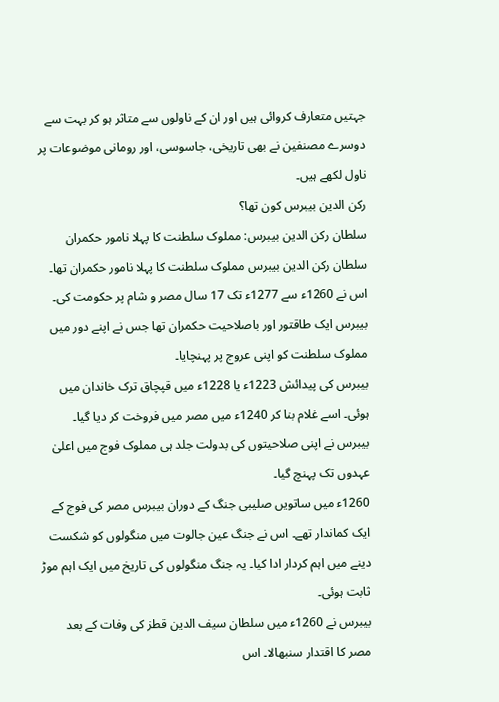جہتیں متعارف کروائی ہیں اور ان کے ناولوں سے متاثر ہو کر بہت سے دوسرے مصنفین نے بھی تاریخی، جاسوسی، اور رومانی موضوعات پر ناول لکھے ہیں۔
رکن الدین بیبرس کون تھا؟
سلطان رکن الدین بیبرس: مملوک سلطنت کا پہلا نامور حکمران
سلطان رکن الدین بیبرس مملوک سلطنت کا پہلا نامور حکمران تھا۔ اس نے 1260ء سے 1277ء تک 17 سال مصر و شام پر حکومت کی۔ بیبرس ایک طاقتور اور باصلاحیت حکمران تھا جس نے اپنے دور میں مملوک سلطنت کو اپنی عروج پر پہنچایا۔
بیبرس کی پیدائش 1223ء یا 1228ء میں قپچاق ترک خاندان میں ہوئی۔ اسے غلام بنا کر 1240ء میں مصر میں فروخت کر دیا گیا۔ بیبرس نے اپنی صلاحیتوں کی بدولت جلد ہی مملوک فوج میں اعلیٰ عہدوں تک پہنچ گیا۔
1260ء میں ساتویں صلیبی جنگ کے دوران بیبرس مصر کی فوج کے ایک کماندار تھے۔ اس نے جنگ عین جالوت میں منگولوں کو شکست دینے میں اہم کردار ادا کیا۔ یہ جنگ منگولوں کی تاریخ میں ایک اہم موڑ ثابت ہوئی۔
بیبرس نے 1260ء میں سلطان سیف الدین قطز کی وفات کے بعد مصر کا اقتدار سنبھالا۔ اس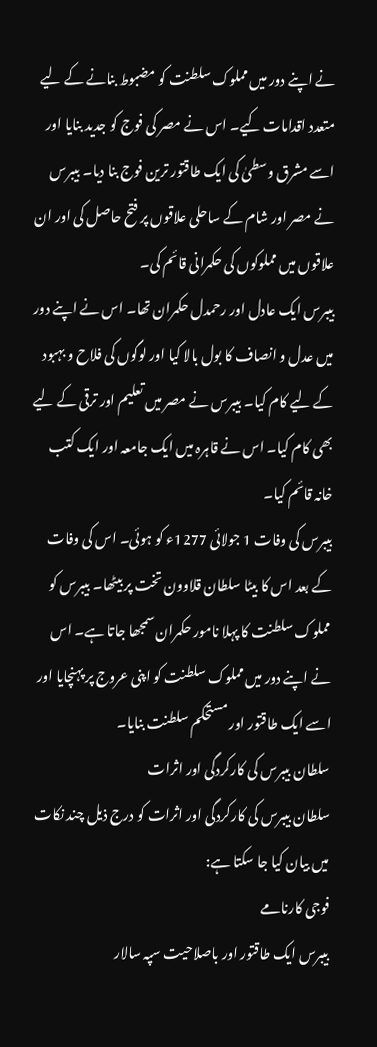نے اپنے دور میں مملوک سلطنت کو مضبوط بنانے کے لیے متعدد اقدامات کیے۔ اس نے مصر کی فوج کو جدید بنایا اور اسے مشرق وسطیٰ کی ایک طاقتور ترین فوج بنا دیا۔ بیبرس نے مصر اور شام کے ساحلی علاقوں پر فتح حاصل کی اور ان علاقوں میں مملوکوں کی حکمرانی قائم کی۔
بیبرس ایک عادل اور رحمدل حکمران تھا۔ اس نے اپنے دور میں عدل و انصاف کا بول بالا کیا اور لوگوں کی فلاح و بہبود کے لیے کام کیا۔ بیبرس نے مصر میں تعلیم اور ترقی کے لیے بھی کام کیا۔ اس نے قاہرہ میں ایک جامعہ اور ایک کتب خانہ قائم کیا۔
بیبرس کی وفات 1 جولائی 1277ء کو ہوئی۔ اس کی وفات کے بعد اس کا بیٹا سلطان قلاوون تخت پر بیٹھا۔ بیبرس کو مملوک سلطنت کا پہلا نامور حکمران سمجھا جاتا ہے۔ اس نے اپنے دور میں مملوک سلطنت کو اپنی عروج پر پہنچایا اور اسے ایک طاقتور اور مستحکم سلطنت بنایا۔
سلطان بیبرس کی کارکردگی اور اثرات
سلطان بیبرس کی کارکردگی اور اثرات کو درج ذیل چند نکات میں بیان کیا جا سکتا ہے:
فوجی کارنامے
بیبرس ایک طاقتور اور باصلاحیت سپہ سالار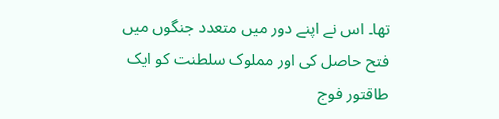تھا۔ اس نے اپنے دور میں متعدد جنگوں میں فتح حاصل کی اور مملوک سلطنت کو ایک طاقتور فوج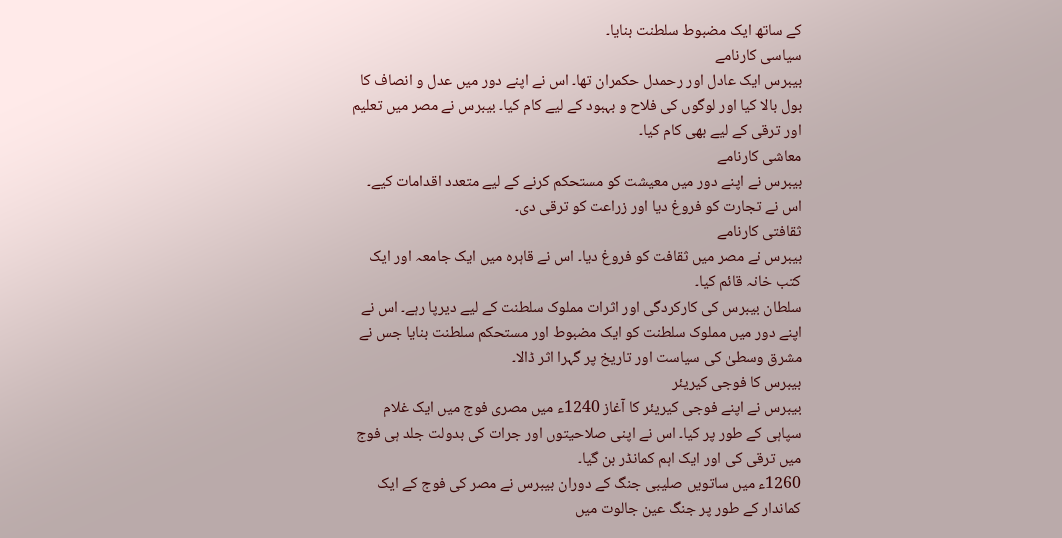کے ساتھ ایک مضبوط سلطنت بنایا۔
سیاسی کارنامے
بیبرس ایک عادل اور رحمدل حکمران تھا۔ اس نے اپنے دور میں عدل و انصاف کا بول بالا کیا اور لوگوں کی فلاح و بہبود کے لیے کام کیا۔ بیبرس نے مصر میں تعلیم اور ترقی کے لیے بھی کام کیا۔
معاشی کارنامے
بیبرس نے اپنے دور میں معیشت کو مستحکم کرنے کے لیے متعدد اقدامات کیے۔ اس نے تجارت کو فروغ دیا اور زراعت کو ترقی دی۔
ثقافتی کارنامے
بیبرس نے مصر میں ثقافت کو فروغ دیا۔ اس نے قاہرہ میں ایک جامعہ اور ایک کتب خانہ قائم کیا۔
سلطان بیبرس کی کارکردگی اور اثرات مملوک سلطنت کے لیے دیرپا رہے۔ اس نے اپنے دور میں مملوک سلطنت کو ایک مضبوط اور مستحکم سلطنت بنایا جس نے مشرق وسطیٰ کی سیاست اور تاریخ پر گہرا اثر ڈالا۔
بیبرس کا فوجی کیریئر
بیبرس نے اپنے فوجی کیریئر کا آغاز 1240ء میں مصری فوج میں ایک غلام سپاہی کے طور پر کیا۔ اس نے اپنی صلاحیتوں اور جرات کی بدولت جلد ہی فوج میں ترقی کی اور ایک اہم کمانڈر بن گیا۔
1260ء میں ساتویں صلیبی جنگ کے دوران بیبرس نے مصر کی فوج کے ایک کماندار کے طور پر جنگ عین جالوت میں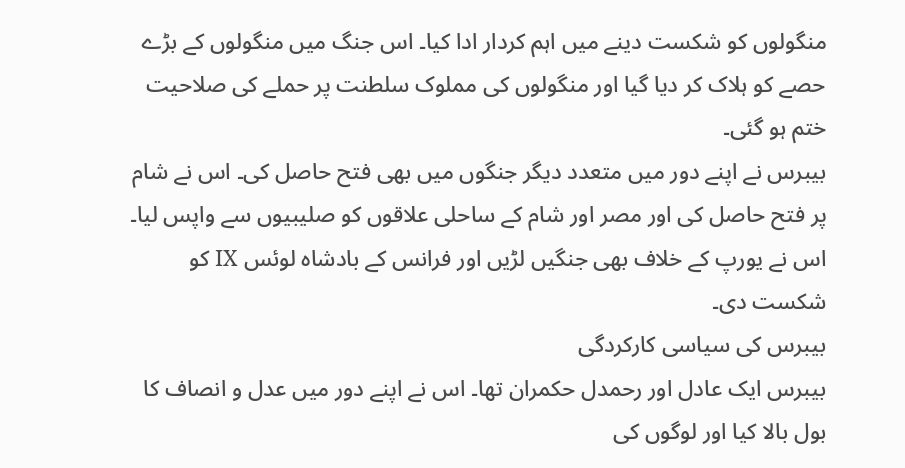منگولوں کو شکست دینے میں اہم کردار ادا کیا۔ اس جنگ میں منگولوں کے بڑے حصے کو ہلاک کر دیا گیا اور منگولوں کی مملوک سلطنت پر حملے کی صلاحیت ختم ہو گئی۔
بیبرس نے اپنے دور میں متعدد دیگر جنگوں میں بھی فتح حاصل کی۔ اس نے شام پر فتح حاصل کی اور مصر اور شام کے ساحلی علاقوں کو صلیبیوں سے واپس لیا۔ اس نے یورپ کے خلاف بھی جنگیں لڑیں اور فرانس کے بادشاہ لوئس IX کو شکست دی۔
بیبرس کی سیاسی کارکردگی
بیبرس ایک عادل اور رحمدل حکمران تھا۔ اس نے اپنے دور میں عدل و انصاف کا بول بالا کیا اور لوگوں کی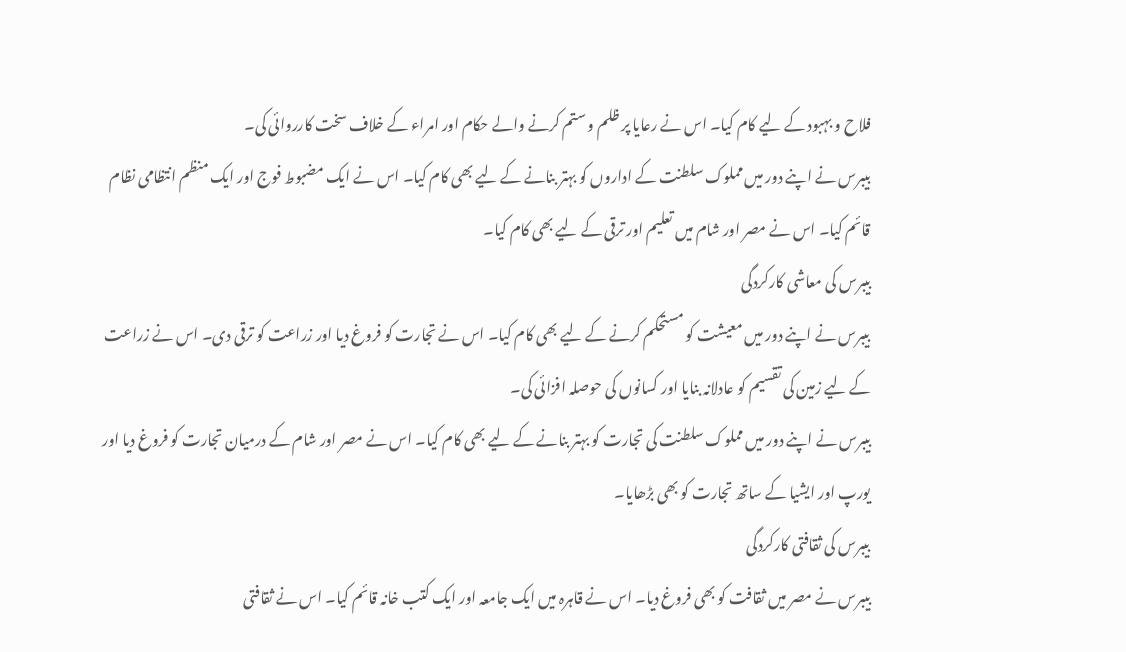فلاح و بہبود کے لیے کام کیا۔ اس نے رعایا پر ظلم و ستم کرنے والے حکام اور امراء کے خلاف سخت کارروائی کی۔
بیبرس نے اپنے دور میں مملوک سلطنت کے اداروں کو بہتر بنانے کے لیے بھی کام کیا۔ اس نے ایک مضبوط فوج اور ایک منظم انتظامی نظام قائم کیا۔ اس نے مصر اور شام میں تعلیم اور ترقی کے لیے بھی کام کیا۔
بیبرس کی معاشی کارکردگی
بیبرس نے اپنے دور میں معیشت کو مستحکم کرنے کے لیے بھی کام کیا۔ اس نے تجارت کو فروغ دیا اور زراعت کو ترقی دی۔ اس نے زراعت کے لیے زمین کی تقسیم کو عادلانہ بنایا اور کسانوں کی حوصلہ افزائی کی۔
بیبرس نے اپنے دور میں مملوک سلطنت کی تجارت کو بہتر بنانے کے لیے بھی کام کیا۔ اس نے مصر اور شام کے درمیان تجارت کو فروغ دیا اور یورپ اور ایشیا کے ساتھ تجارت کو بھی بڑھایا۔
بیبرس کی ثقافتی کارکردگی
بیبرس نے مصر میں ثقافت کو بھی فروغ دیا۔ اس نے قاہرہ میں ایک جامعہ اور ایک کتب خانہ قائم کیا۔ اس نے ثقافتی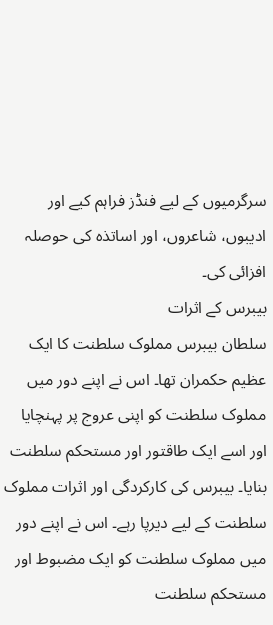سرگرمیوں کے لیے فنڈز فراہم کیے اور ادیبوں، شاعروں، اور اساتذہ کی حوصلہ افزائی کی۔
بیبرس کے اثرات
سلطان بیبرس مملوک سلطنت کا ایک عظیم حکمران تھا۔ اس نے اپنے دور میں مملوک سلطنت کو اپنی عروج پر پہنچایا اور اسے ایک طاقتور اور مستحکم سلطنت بنایا۔ بیبرس کی کارکردگی اور اثرات مملوک سلطنت کے لیے دیرپا رہے۔ اس نے اپنے دور میں مملوک سلطنت کو ایک مضبوط اور مستحکم سلطنت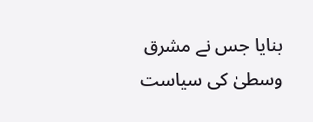بنایا جس نے مشرق وسطیٰ کی سیاست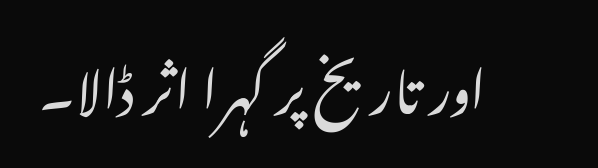اور تاریخ پر گہرا اثر ڈالا۔